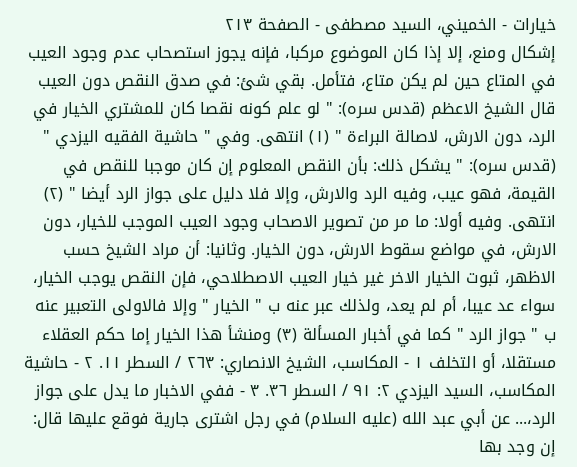خيارات - الخميني، السيد مصطفى - الصفحة ٢١٣
إشكال ومنع، إلا إذا كان الموضوع مركبا، فإنه يجوز استصحاب عدم وجود العيب في المتاع حين لم يكن متاع، فتأمل. بقي شئ: في صدق النقص دون العيب قال الشيخ الاعظم (قدس سره): " لو علم كونه نقصا كان للمشتري الخيار في الرد، دون الارش، لاصالة البراءة " (١) انتهى. وفي " حاشية الفقيه اليزدي " (قدس سره): " يشكل ذلك: بأن النقص المعلوم إن كان موجبا للنقص في القيمة، فهو عيب، وفيه الرد والارش، وإلا فلا دليل على جواز الرد أيضا " (٢) انتهى. وفيه أولا: ما مر من تصوير الاصحاب وجود العيب الموجب للخيار، دون الارش، في مواضع سقوط الارش، دون الخيار. وثانيا: أن مراد الشيخ حسب الاظهر، ثبوت الخيار الاخر غير خيار العيب الاصطلاحي، فإن النقص يوجب الخيار، سواء عد عيبا، أم لم يعد، ولذلك عبر عنه ب " الخيار " وإلا فالاولى التعبير عنه ب " جواز الرد " كما في أخبار المسألة (٣) ومنشأ هذا الخيار إما حكم العقلاء مستقلا، أو التخلف ١ - المكاسب، الشيخ الانصاري: ٢٦٣ / السطر ١١. ٢ - حاشية المكاسب، السيد اليزدي ٢: ٩١ / السطر ٣٦. ٣ - ففي الاخبار ما يدل على جواز الرد،... عن أبي عبد الله (عليه السلام) في رجل اشترى جارية فوقع عليها قال: إن وجد بها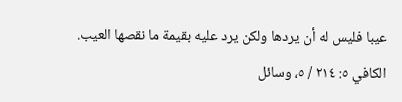عيبا فليس له أن يردها ولكن يرد عليه بقيمة ما نقصها العيب. الكافي ٥: ٢١٤ / ٥، وسائل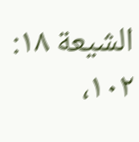الشيعة ١٨: ١٠٢،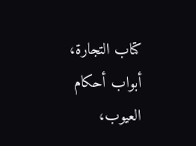كتاب التجارة، أبواب أحكام العيوب،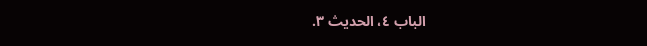الباب ٤، الحديث ٣.